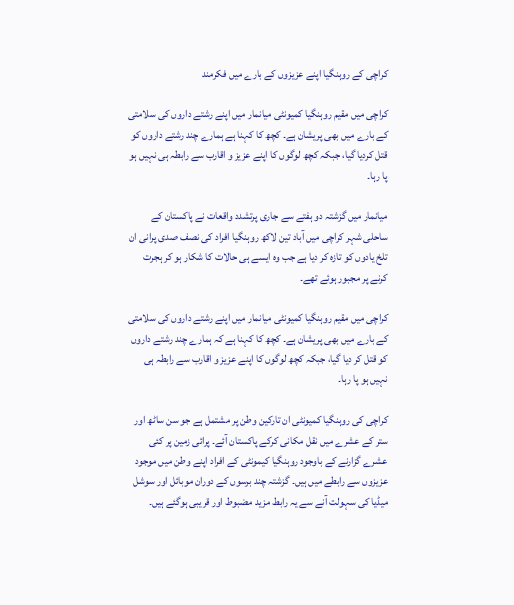کراچی کے روہنگیا اپنے عزیزوں کے بارے میں فکرمند

کراچی میں مقیم روہنگیا کمیونٹی میانمار میں اپنے رشتے داروں کی سلامتی کے بارے میں بھی پریشان ہے۔ کچھ کا کہنا ہے ہمارے چند رشتے داروں کو قتل کردیا گیا، جبکہ کچھ لوگوں کا اپنے عزیز و اقارب سے رابطہ ہی نہیں ہو پا رہا۔

میانمار میں گزشتہ دو ہفتے سے جاری پرتشدد واقعات نے پاکستان کے ساحلی شہر کراچی میں آباد تین لاکھ روہنگیا افراد کی نصف صدی پرانی ان تلخ یادوں کو تازہ کر دیا ہے جب وہ ایسے ہی حالات کا شکار ہو کر ہجرت کرنے پر مجبور ہوئے تھے۔

کراچی میں مقیم روہنگیا کمیونٹی میانمار میں اپنے رشتے داروں کی سلامتی کے بارے میں بھی پریشان ہے۔ کچھ کا کہنا ہے کہ ہمارے چند رشتے داروں کو قتل کر دیا گیا، جبکہ کچھ لوگوں کا اپنے عزیز و اقارب سے رابطہ ہی نہیں ہو پا رہا۔

کراچی کی روہنگیا کمیونٹی ان تارکین وطن پر مشتمل ہے جو سن ساٹھ اور ستر کے عشرے میں نقل مکانی کرکے پاکستان آئے۔ پرائی زمین پر کئی عشرے گزارنے کے باوجود روہنگیا کیمونٹی کے افراد اپنے وطن میں موجود عزیزوں سے رابطے میں ہیں۔ گزشتہ چند برسوں کے دوران موبائل اور سوشل میڈیا کی سہولت آنے سے یہ رابط مزید مضبوط اور قریبی ہوگئے ہیں۔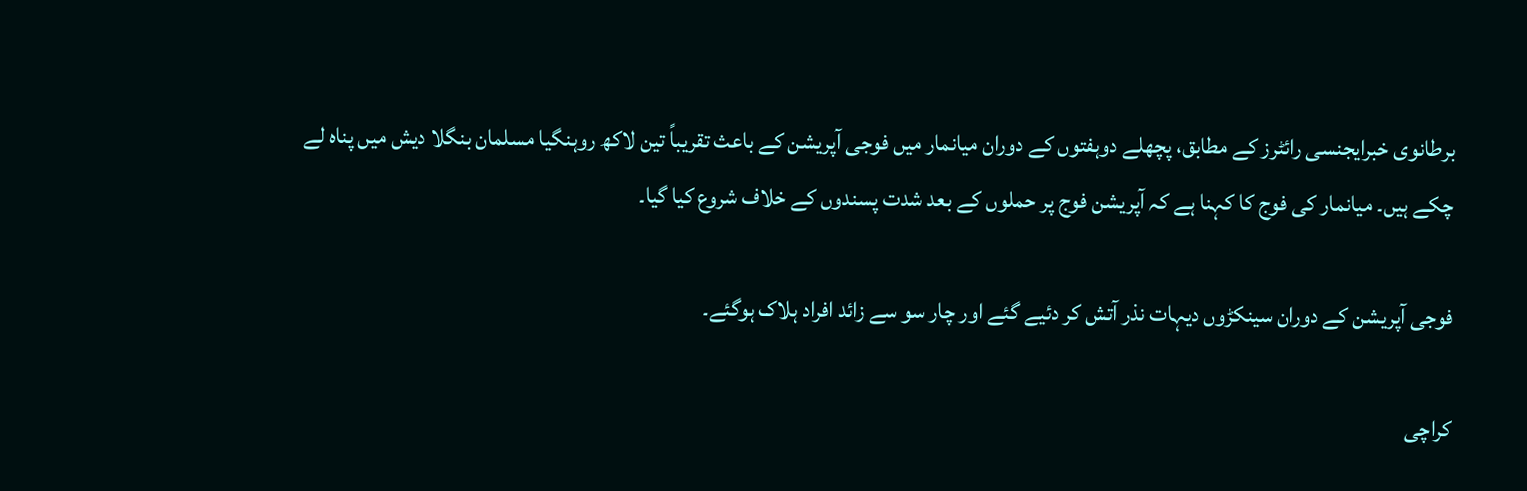برطانوی خبرایجنسی رائٹرز کے مطابق، پچھلے دوہفتوں کے دوران میانمار میں فوجی آپریشن کے باعث تقریباً تین لاکھ روہنگیا مسلمان بنگلا دیش میں پناہ لے چکے ہیں۔ میانمار کی فوج کا کہنا ہے کہ آپریشن فوج پر حملوں کے بعد شدت پسندوں کے خلاف شروع کیا گیا۔

فوجی آپریشن کے دوران سینکڑوں دیہات نذر آتش کر دئیے گئے اور چار سو سے زائد افراد ہلاک ہوگئے۔

کراچی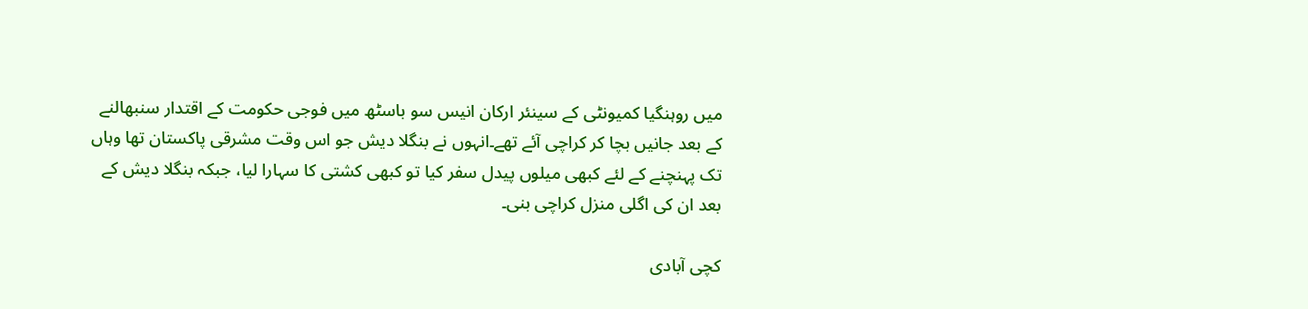میں روہنگیا کمیونٹی کے سینئر ارکان انیس سو باسٹھ میں فوجی حکومت کے اقتدار سنبھالنے کے بعد جانیں بچا کر کراچی آئے تھے۔انہوں نے بنگلا دیش جو اس وقت مشرقی پاکستان تھا وہاں تک پہنچنے کے لئے کبھی میلوں پیدل سفر کیا تو کبھی کشتی کا سہارا لیا، جبکہ بنگلا دیش کے بعد ان کی اگلی منزل کراچی بنی۔

کچی آبادی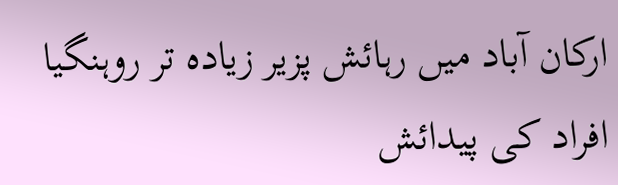ارکان آباد میں رہائش پزیر زیادہ تر روہنگیا افراد کی پیدائش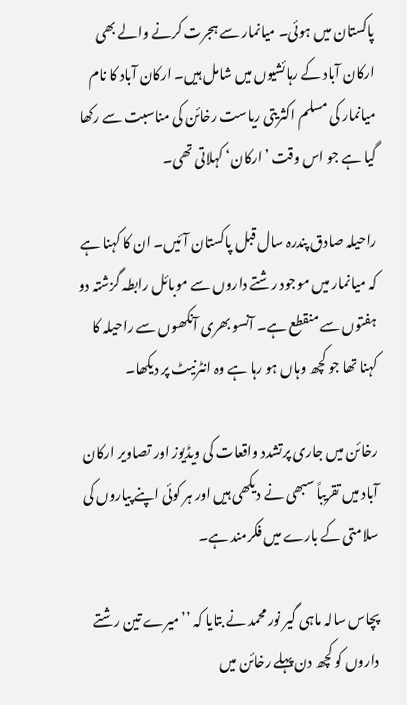پاکستان میں ہوئی۔ میانمار سے ہجرت کرنے والے بھی ارکان آباد کے رہائشیوں میں شامل ہیں۔ ارکان آباد کا نام میانمار کی مسلم اکثریتی ریاست رخائن کی مناسبت سے رکھا گیا ہے جو اس وقت ’ارکان‘ کہلاتی تھی۔

راحیلہ صادق پندرہ سال قبل پاکستان آئیں۔ ان کا کہنا ہے کہ میانمار میں موجود رشتے داروں سے موبائل رابطہ گزشتہ دو ہفتوں سے منقطع ہے۔ آنسو بھری آنکھوں سے راحیلہ کا کہنا تھا جو کچھ وہاں ہو رہا ہے وہ انٹرنیٹ پر دیکھا۔

رخائن میں جاری پرتشدد واقعات کی ویڈیوز اور تصاویر ارکان آباد میں تقریباً سبھی نے دیکھی ہیں اور ہر کوئی اپنے پیاروں کی سلامتی کے بارے میں فکرمند ہے۔

پچاس سالہ ماہی گیر نور محمد نے بتایا کہ ’’میرے تین رشتے داروں کو کچھ دن پہلے رخائن میں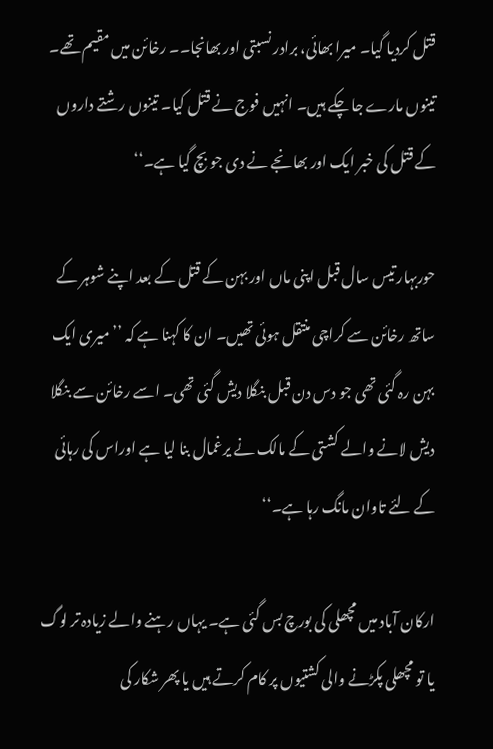قتل کردیا گیا۔ میرا بھائی، برادر نسبتی اور بھانجا۔۔ رخائن میں مقیم تھے۔ تینوں مارے جا چکے ہیں۔ انہیں فوج نے قتل کیا۔ تینوں رشتے داروں کے قتل کی خبر ایک اور بھانجے نے دی جو بچ گیا ہے۔‘‘

حوربہار تیس سال قبل اپنی ماں اور بہن کے قتل کے بعد اپنے شوہر کے ساتھ رخائن سے کراچی منتقل ہوئی تھیں۔ ان کا کہنا ہے کہ ’’میری ایک بہن رہ گئی تھی جو دس دن قبل بنگلا دیش گئی تھی۔ اسے رخائن سے بنگلا دیش لانے والے کشتی کے مالک نے یرغمال بنا لیا ہے اوراس کی رہائی کے لئے تاوان مانگ رہا ہے۔‘‘

ارکان آباد میں مچھلی کی بورچ بس گئی ہے۔ یہاں رہنے والے زیادہ تر لوگ یا تو مچھلی پکڑنے والی کشتیوں پر کام کرتے ہیں یا پھر شکار کی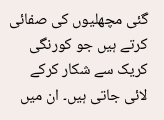گئی مچھلیوں کی صفائی کرتے ہیں جو کورنگی کریک سے شکار کرکے لائی جاتی ہیں۔ ان میں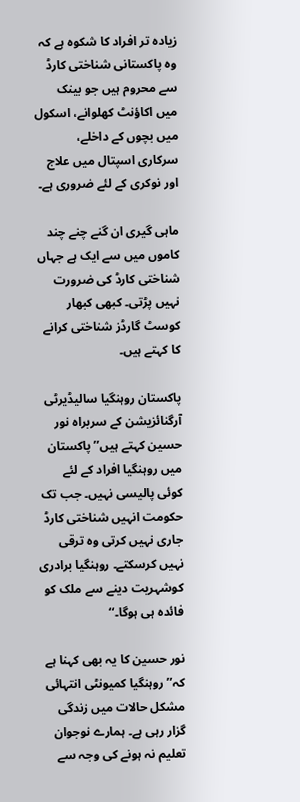زیادہ تر افراد کا شکوہ ہے کہ وہ پاکستانی شناختی کارڈ سے محروم ہیں جو بینک میں اکاؤنٹ کھلوانے، اسکول میں بچوں کے داخلے، سرکاری اسپتال میں علاج اور نوکری کے لئے ضروری ہے۔

ماہی گیری ان گنے چنے چند کاموں میں سے ایک ہے جہاں شناختی کارڈ کی ضرورت نہیں پڑتی۔ کبھی کبھار کوسٹ گارڈز شناختی کرانے کا کہتے ہیں۔

پاکستان روہنگیا سالیڈیرٹی آرگنائزیشن کے سربراہ نور حسین کہتے ہیں’’پاکستان میں روہنگیا افراد کے لئے کوئی پالیسی نہیں۔ جب تک حکومت انہیں شناختی کارڈ جاری نہیں کرتی وہ ترقی نہیں کرسکتے۔ روہنگیا برادری کوشہریت دینے سے ملک کو فائدہ ہی ہوگا۔‘‘

نور حسین کا یہ بھی کہنا ہے کہ’’روہنگیا کمیونٹی انتہائی مشکل حالات میں زندگی گزار رہی ہے۔ ہمارے نوجوان تعلیم نہ ہونے کی وجہ سے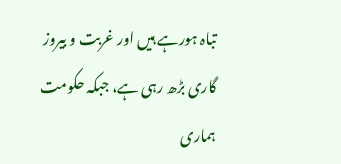تباہ ہورہے ہیں اور غربت و بیروز گاری بڑھ رہی ہے، جبکہ حکومت ہماری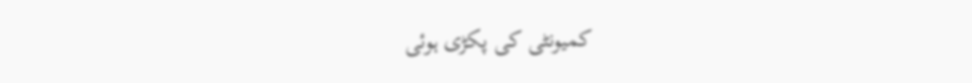کمیونٹی کی پکڑی ہوئی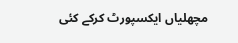مچھلیاں ایکسپورٹ کرکے کئی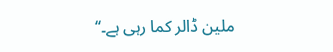ملین ڈالر کما رہی ہے۔‘‘